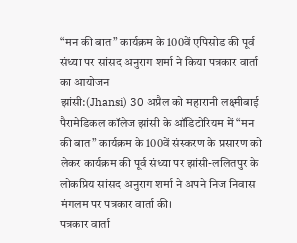“मन की बात” कार्यक्रम के 100वें एपिसोड की पूर्व संध्या पर सांसद अनुराग शर्मा ने किया पत्रकार वार्ता का आयोजन
झांसी:(Jhansi) 30 अप्रैल को महारानी लक्ष्मीबाई पैरामेडिकल कॉलेज झांसी के ऑडिटोरियम में “मन की बात” कार्यक्रम के 100वें संस्करण के प्रसारण को लेकर कार्यक्रम की पूर्व संध्या पर झांसी-ललितपुर के लोकप्रिय सांसद अनुराग शर्मा ने अपने निज निवास मंगलम पर पत्रकार वार्ता की।
पत्रकार वार्ता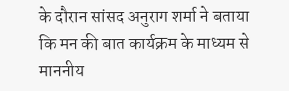के दौरान सांसद अनुराग शर्मा ने बताया कि मन की बात कार्यक्रम के माध्यम से माननीय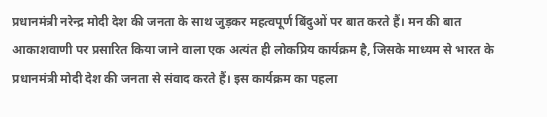प्रधानमंत्री नरेन्द्र मोदी देश की जनता के साथ जुड़कर महत्वपूर्ण बिंदुओं पर बात करते हैं। मन की बात आकाशवाणी पर प्रसारित किया जाने वाला एक अत्यंत ही लोकप्रिय कार्यक्रम है, जिसके माध्यम से भारत के प्रधानमंत्री मोदी देश की जनता से संवाद करते हैं। इस कार्यक्रम का पहला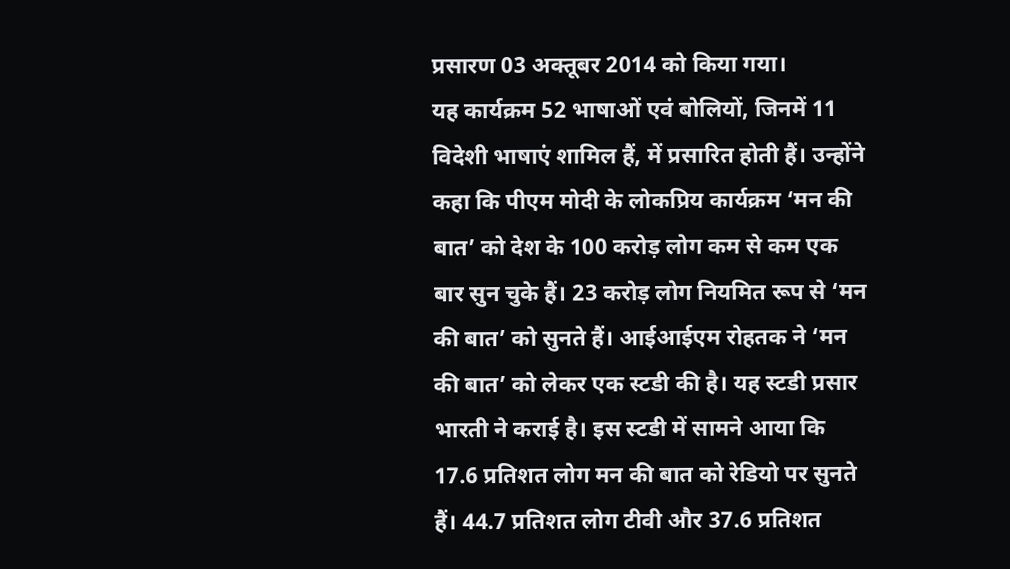प्रसारण 03 अक्तूबर 2014 को किया गया।
यह कार्यक्रम 52 भाषाओं एवं बोलियों, जिनमें 11 विदेशी भाषाएं शामिल हैं, में प्रसारित होती हैं। उन्होंने कहा कि पीएम मोदी के लोकप्रिय कार्यक्रम ‘मन की बात’ को देश के 100 करोड़ लोग कम से कम एक बार सुन चुके हैं। 23 करोड़ लोग नियमित रूप से ‘मन की बात’ को सुनते हैं। आईआईएम रोहतक ने ‘मन की बात’ को लेकर एक स्टडी की है। यह स्टडी प्रसार भारती ने कराई है। इस स्टडी में सामने आया कि 17.6 प्रतिशत लोग मन की बात को रेडियो पर सुनते हैं। 44.7 प्रतिशत लोग टीवी और 37.6 प्रतिशत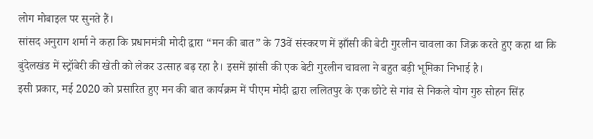लोग मोबाइल पर सुनते हैं।
सांसद अनुराग शर्मा ने कहा कि प्रधानमंत्री मोदी द्वारा “मन की बात” के 73वें संस्करण में झाँसी की बेटी गुरलीन चावला का जिक्र करते हुए कहा था कि बुंदेलखंड में स्ट्रॉबेरी की खेती को लेकर उत्साह बढ़ रहा है। इसमें झांसी की एक बेटी गुरलीन चावला ने बहुत बड़ी भूमिका निभाई है।
इसी प्रकार, मई 2020 को प्रसारित हुए मन की बात कार्यक्रम में पीएम मोदी द्वारा ललितपुर के एक छोटे से गांव से निकले योग गुरु सोहन सिंह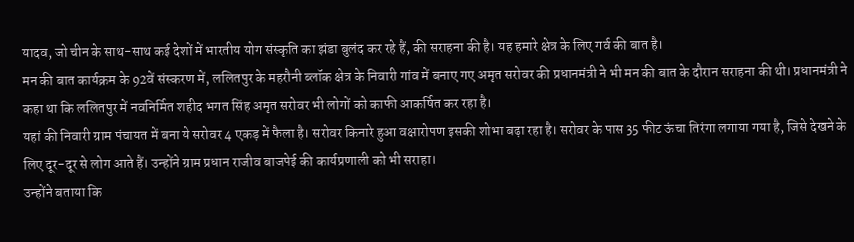यादव, जो चीन के साथ-साथ कई देशों में भारतीय योग संस्कृति का झंडा बुलंद कर रहे हैं, की सराहना की है। यह हमारे क्षेत्र के लिए गर्व की बात है।
मन की बात कार्यक्रम के 92वें संस्करण में, ललितपुर के महरौनी ब्लॉक क्षेत्र के निवारी गांव में बनाए गए अमृत सरोवर की प्रधानमंत्री ने भी मन की बात के दौरान सराहना की थी। प्रधानमंत्री ने कहा था कि ललितपुर में नवनिर्मित शहीद भगत सिंह अमृत सरोवर भी लोगों को काफी आकर्षित कर रहा है।
यहां की निवारी ग्राम पंचायत में बना ये सरोवर 4 एकड़ में फैला है। सरोवर किनारे हुआ वक्षारोपण इसकी शोभा बढ़ा रहा है। सरोवर के पास 35 फीट ऊंचा तिरंगा लगाया गया है, जिसे देखने के लिए दूर-दूर से लोग आते हैं। उन्होंने ग्राम प्रधान राजीव बाजपेई की कार्यप्रणाली को भी सराहा।
उन्होंने बताया कि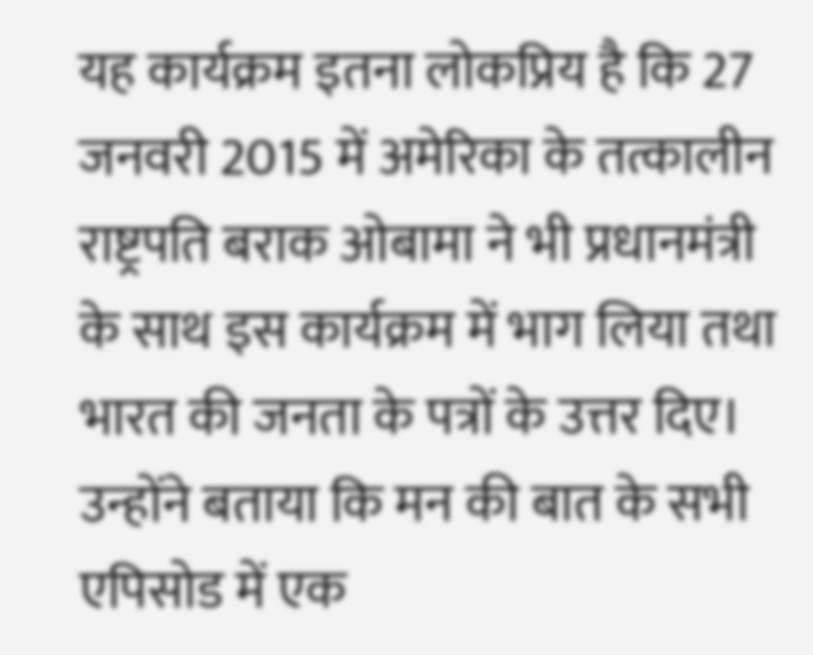यह कार्यक्रम इतना लोकप्रिय है कि 27 जनवरी 2015 में अमेरिका के तत्कालीन राष्ट्रपति बराक ओबामा ने भी प्रधानमंत्री के साथ इस कार्यक्रम में भाग लिया तथा भारत की जनता के पत्रों के उत्तर दिए। उन्होंने बताया कि मन की बात के सभी एपिसोड में एक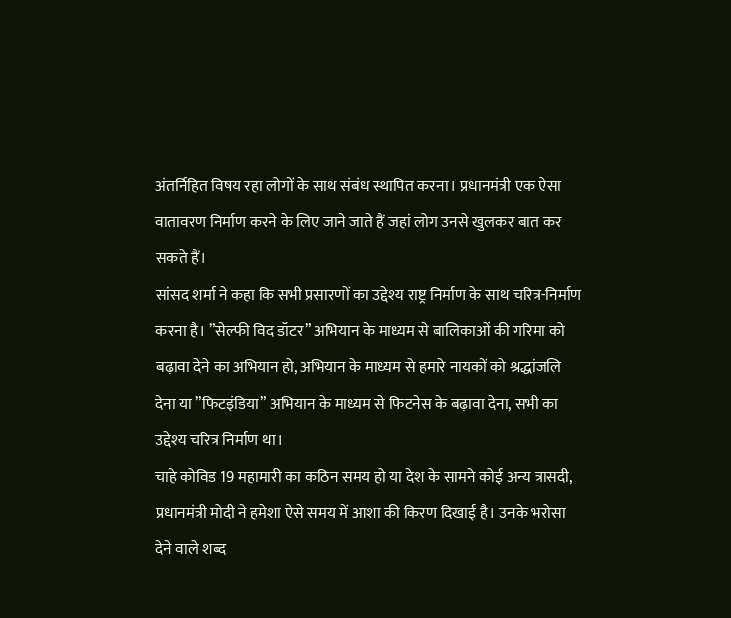अंतर्निहित विषय रहा लोगों के साथ संबंध स्थापित करना। प्रधानमंत्री एक ऐसा वातावरण निर्माण करने के लिए जाने जाते हैं जहां लोग उनसे खुलकर बात कर सकते हैं।
सांसद शर्मा ने कहा कि सभी प्रसारणों का उद्देश्य राष्ट्र निर्माण के साथ चरित्र-निर्माण करना है। ”सेल्फी विद डॉटर” अभियान के माध्यम से बालिकाओं की गरिमा को बढ़ावा देने का अभियान हो, अभियान के माध्यम से हमारे नायकों को श्रद्धांजलि देना या ”फिटइंडिया” अभियान के माध्यम से फिटनेस के बढ़ावा देना, सभी का उद्देश्य चरित्र निर्माण था।
चाहे कोविड 19 महामारी का कठिन समय हो या देश के सामने कोई अन्य त्रासदी, प्रधानमंत्री मोदी ने हमेशा ऐसे समय में आशा की किरण दिखाई है। उनके भरोसा देने वाले शब्द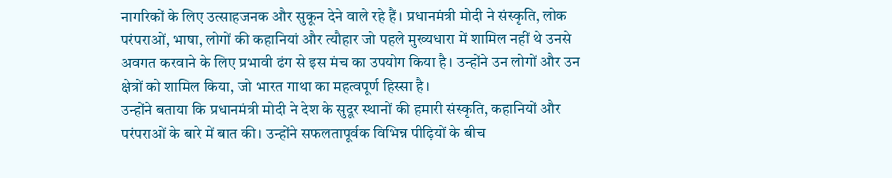नागरिकों के लिए उत्साहजनक और सुकून देने वाले रहे हैं। प्रधानमंत्री मोदी ने संस्कृति, लोक परंपराओं, भाषा, लोगों की कहानियां और त्यौहार जो पहले मुख्यधारा में शामिल नहीं थे उनसे अवगत करवाने के लिए प्रभावी ढंग से इस मंच का उपयोग किया है। उन्होंने उन लोगों और उन क्षेत्रों को शामिल किया, जो भारत गाथा का महत्वपूर्ण हिस्सा है।
उन्होंने बताया कि प्रधानमंत्री मोदी ने देश के सुदूर स्थानों की हमारी संस्कृति, कहानियों और परंपराओं के बारे में बात की। उन्होंने सफलतापूर्वक विभिन्न पीढ़ियों के बीच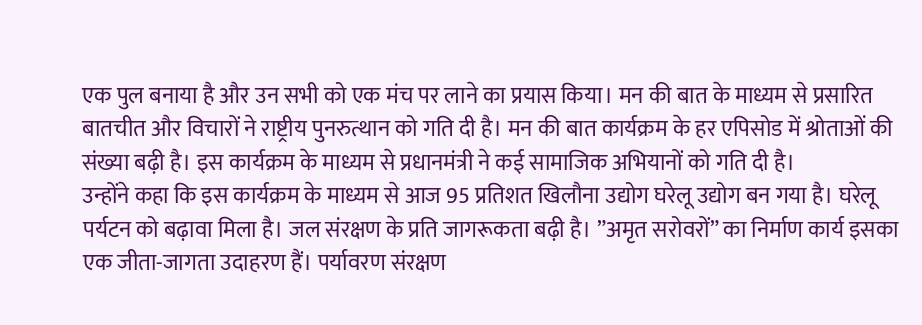एक पुल बनाया है और उन सभी को एक मंच पर लाने का प्रयास किया। मन की बात के माध्यम से प्रसारित बातचीत और विचारों ने राष्ट्रीय पुनरुत्थान को गति दी है। मन की बात कार्यक्रम के हर एपिसोड में श्रोताओं की संख्या बढ़ी है। इस कार्यक्रम के माध्यम से प्रधानमंत्री ने कई सामाजिक अभियानों को गति दी है।
उन्होंने कहा कि इस कार्यक्रम के माध्यम से आज 95 प्रतिशत खिलौना उद्योग घरेलू उद्योग बन गया है। घरेलू पर्यटन को बढ़ावा मिला है। जल संरक्षण के प्रति जागरूकता बढ़ी है। ”अमृत सरोवरों” का निर्माण कार्य इसका एक जीता-जागता उदाहरण हैं। पर्यावरण संरक्षण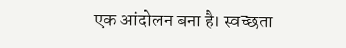एक आंदोलन बना है। स्वच्छता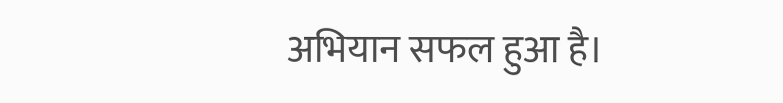अभियान सफल हुआ है।